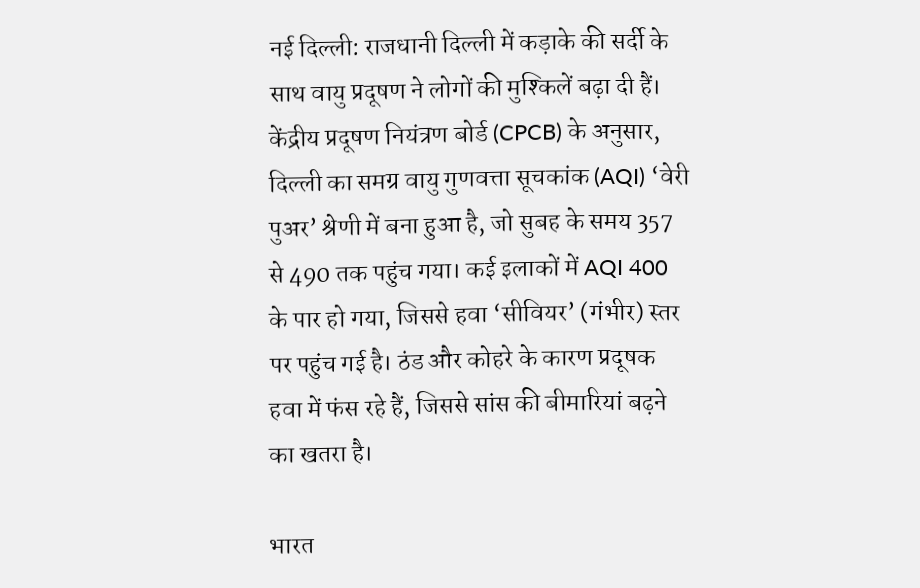नई दिल्ली: राजधानी दिल्ली में कड़ाके की सर्दी के साथ वायु प्रदूषण ने लोगों की मुश्किलें बढ़ा दी हैं। केंद्रीय प्रदूषण नियंत्रण बोर्ड (CPCB) के अनुसार, दिल्ली का समग्र वायु गुणवत्ता सूचकांक (AQI) ‘वेरी पुअर’ श्रेणी में बना हुआ है, जो सुबह के समय 357 से 490 तक पहुंच गया। कई इलाकों में AQI 400 के पार हो गया, जिससे हवा ‘सीवियर’ (गंभीर) स्तर पर पहुंच गई है। ठंड और कोहरे के कारण प्रदूषक हवा में फंस रहे हैं, जिससे सांस की बीमारियां बढ़ने का खतरा है।

भारत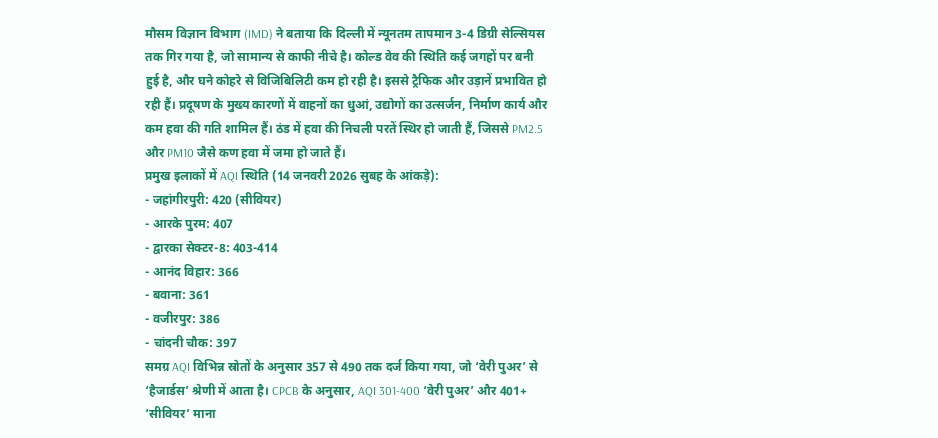मौसम विज्ञान विभाग (IMD) ने बताया कि दिल्ली में न्यूनतम तापमान 3-4 डिग्री सेल्सियस तक गिर गया है, जो सामान्य से काफी नीचे है। कोल्ड वेव की स्थिति कई जगहों पर बनी हुई है, और घने कोहरे से विजिबिलिटी कम हो रही है। इससे ट्रैफिक और उड़ानें प्रभावित हो रही हैं। प्रदूषण के मुख्य कारणों में वाहनों का धुआं, उद्योगों का उत्सर्जन, निर्माण कार्य और कम हवा की गति शामिल हैं। ठंड में हवा की निचली परतें स्थिर हो जाती हैं, जिससे PM2.5 और PM10 जैसे कण हवा में जमा हो जाते हैं।
प्रमुख इलाकों में AQI स्थिति (14 जनवरी 2026 सुबह के आंकड़े):
- जहांगीरपुरी: 420 (सीवियर)
- आरके पुरम: 407
- द्वारका सेक्टर-8: 403-414
- आनंद विहार: 366
- बवाना: 361
- वजीरपुर: 386
- चांदनी चौक: 397
समग्र AQI विभिन्न स्रोतों के अनुसार 357 से 490 तक दर्ज किया गया, जो ‘वेरी पुअर’ से ‘हैजार्डस’ श्रेणी में आता है। CPCB के अनुसार, AQI 301-400 ‘वेरी पुअर’ और 401+ ‘सीवियर’ माना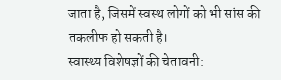जाता है, जिसमें स्वस्थ लोगों को भी सांस की तकलीफ हो सकती है।
स्वास्थ्य विशेषज्ञों की चेतावनी: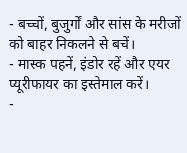- बच्चों, बुजुर्गों और सांस के मरीजों को बाहर निकलने से बचें।
- मास्क पहनें, इंडोर रहें और एयर प्यूरीफायर का इस्तेमाल करें।
-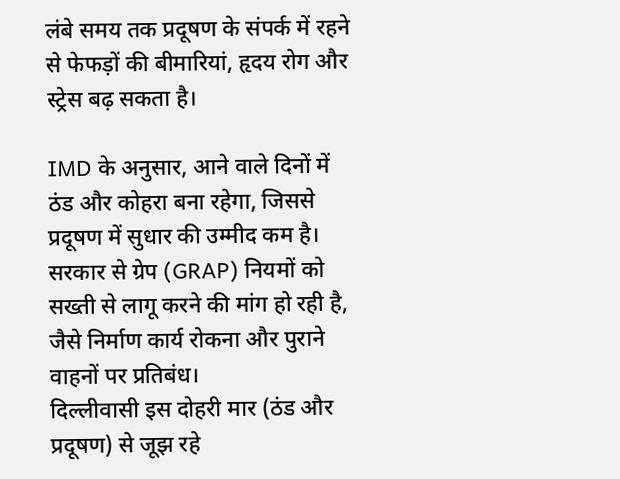लंबे समय तक प्रदूषण के संपर्क में रहने से फेफड़ों की बीमारियां, हृदय रोग और स्ट्रेस बढ़ सकता है।

IMD के अनुसार, आने वाले दिनों में ठंड और कोहरा बना रहेगा, जिससे प्रदूषण में सुधार की उम्मीद कम है। सरकार से ग्रेप (GRAP) नियमों को सख्ती से लागू करने की मांग हो रही है, जैसे निर्माण कार्य रोकना और पुराने वाहनों पर प्रतिबंध।
दिल्लीवासी इस दोहरी मार (ठंड और प्रदूषण) से जूझ रहे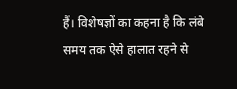हैं। विशेषज्ञों का कहना है कि लंबे समय तक ऐसे हालात रहने से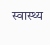स्वास्थ्य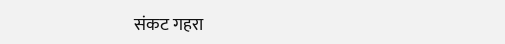संकट गहरा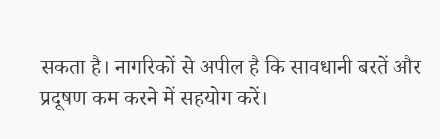सकता है। नागरिकों से अपील है कि सावधानी बरतें और प्रदूषण कम करने में सहयोग करें।